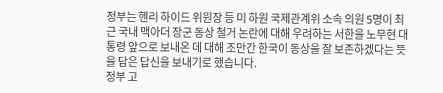정부는 헨리 하이드 위원장 등 미 하원 국제관계위 소속 의원 5명이 최근 국내 맥아더 장군 동상 철거 논란에 대해 우려하는 서한을 노무현 대통령 앞으로 보내온 데 대해 조만간 한국이 동상을 잘 보존하겠다는 뜻을 담은 답신을 보내기로 했습니다.
정부 고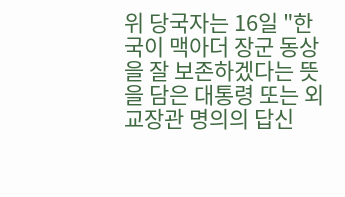위 당국자는 16일 "한국이 맥아더 장군 동상을 잘 보존하겠다는 뜻을 담은 대통령 또는 외교장관 명의의 답신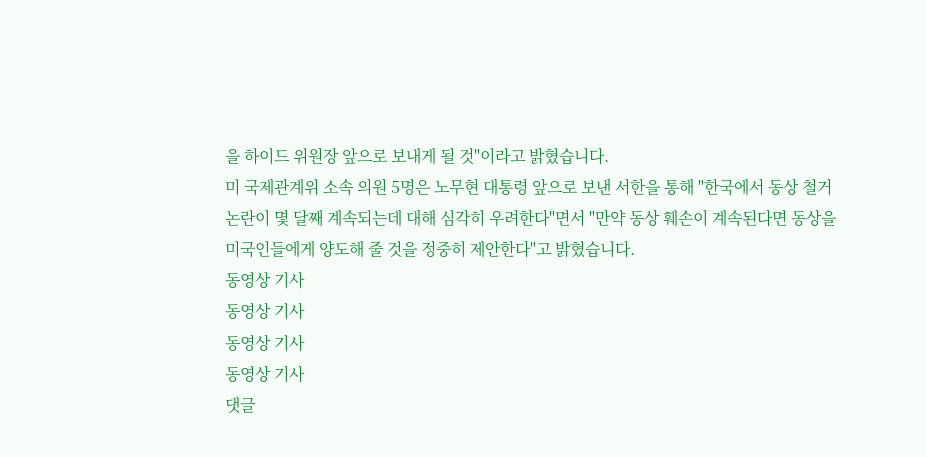을 하이드 위원장 앞으로 보내게 될 것"이라고 밝혔습니다.
미 국제관계위 소속 의원 5명은 노무현 대통령 앞으로 보낸 서한을 통해 "한국에서 동상 철거 논란이 몇 달째 계속되는데 대해 심각히 우려한다"면서 "만약 동상 훼손이 계속된다면 동상을 미국인들에게 양도해 줄 것을 정중히 제안한다"고 밝혔습니다.
동영상 기사
동영상 기사
동영상 기사
동영상 기사
댓글